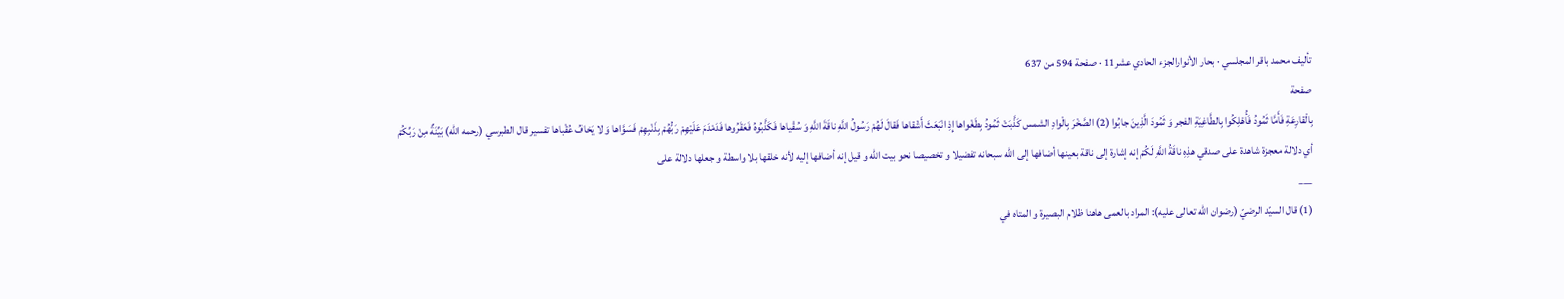تأليف محمد باقر المجلسي · بحار الأنوارالجزء الحادي عشر11 · صفحة 594 من 637
صفحة
بِالْقارِعَةِ فَأَمَّا ثَمُودُ فَأُهْلِكُوا بِالطَّاغِيَةِ الفجر وَ ثَمُودَ الَّذِينَ جابُوا (2) الصَّخْرَ بِالْوادِ الشمس كَذَّبَتْ ثَمُودُ بِطَغْواها إِذِ انْبَعَثَ أَشْقاها فَقالَ لَهُمْ رَسُولُ اللَّهِ ناقَةَ اللَّهِ وَ سُقْياها فَكَذَّبُوهُ فَعَقَرُوها فَدَمْدَمَ عَلَيْهِمْ رَبُّهُمْ بِذَنْبِهِمْ فَسَوَّاها وَ لا يَخافُ عُقْباها تفسير قال الطبرسي (رحمه الله) بَيِّنَةٌ مِنْ رَبِّكُمْ أي دلالة معجزة شاهدة على صدقي هذِهِ ناقَةُ اللَّهِ لَكُمْ إنه إشارة إلى ناقة بعينها أضافها إلى الله سبحانه تفضيلا و تخصيصا نحو بيت الله و قيل إنه أضافها إليه لأنه خلقها بلا واسطة و جعلها دلالة على
___
(1) قال السيّد الرضيّ (رضوان اللّه تعالى عليه): المراد بالعمى هاهنا ظلام البصيرة و المتاه في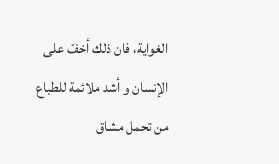الغواية، فان ذلك أخفّ على الإنسان و أشد ملائمة للطباع من تحمل مشاق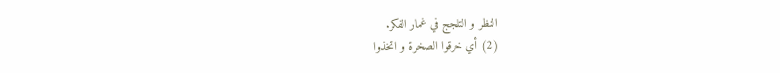النظر و التلجج في غمار الفكر.
(2) أي خرقوا الصخرة و اتخذوا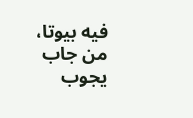فيه بيوتا، من جاب يجوب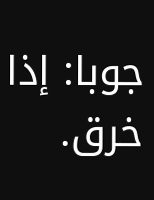جوبا: إذا خرق.